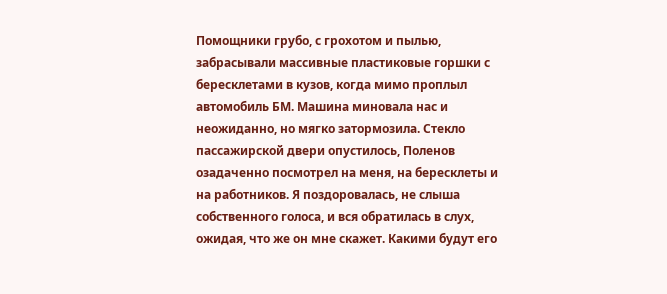Помощники грубо, с грохотом и пылью, забрасывали массивные пластиковые горшки с бересклетами в кузов, когда мимо проплыл автомобиль БМ. Машина миновала нас и неожиданно, но мягко затормозила. Стекло пассажирской двери опустилось, Поленов озадаченно посмотрел на меня, на бересклеты и на работников. Я поздоровалась, не слыша собственного голоса, и вся обратилась в слух, ожидая, что же он мне скажет. Какими будут его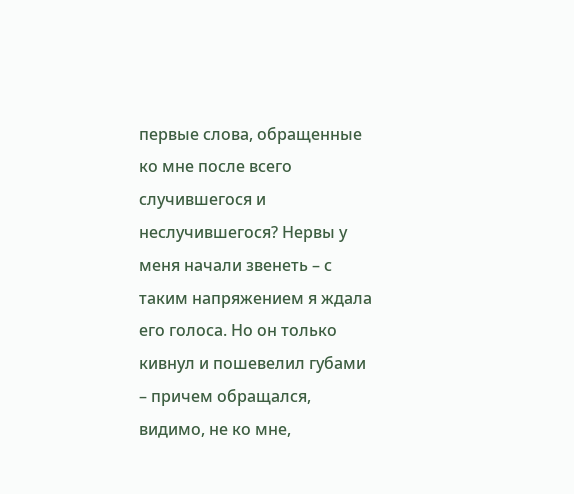первые слова, обращенные ко мне после всего случившегося и неслучившегося? Нервы у меня начали звенеть – с таким напряжением я ждала его голоса. Но он только кивнул и пошевелил губами – причем обращался, видимо, не ко мне,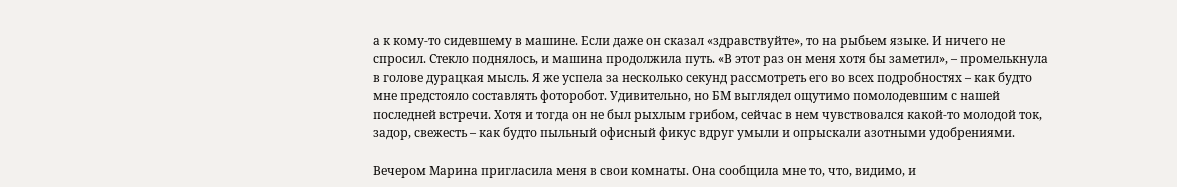а к кому-то сидевшему в машине. Если даже он сказал «здравствуйте», то на рыбьем языке. И ничего не спросил. Стекло поднялось, и машина продолжила путь. «В этот раз он меня хотя бы заметил», – промелькнула в голове дурацкая мысль. Я же успела за несколько секунд рассмотреть его во всех подробностях – как будто мне предстояло составлять фоторобот. Удивительно, но БМ выглядел ощутимо помолодевшим с нашей последней встречи. Хотя и тогда он не был рыхлым грибом, сейчас в нем чувствовался какой-то молодой ток, задор, свежесть – как будто пыльный офисный фикус вдруг умыли и опрыскали азотными удобрениями.

Вечером Марина пригласила меня в свои комнаты. Она сообщила мне то, что, видимо, и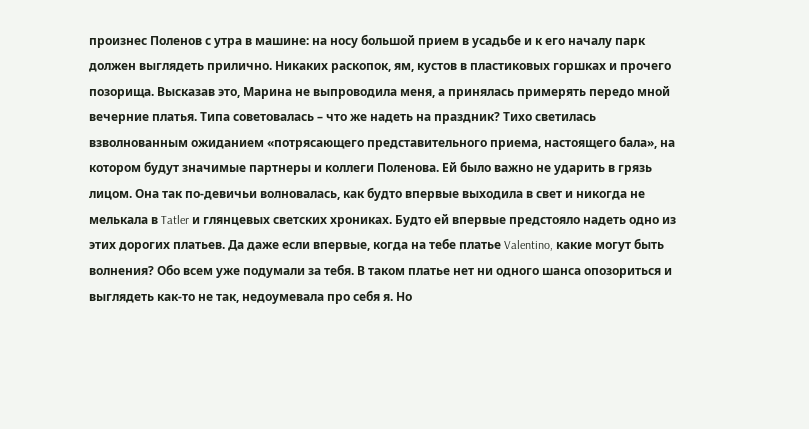произнес Поленов с утра в машине: на носу большой прием в усадьбе и к его началу парк должен выглядеть прилично. Никаких раскопок, ям, кустов в пластиковых горшках и прочего позорища. Высказав это, Марина не выпроводила меня, а принялась примерять передо мной вечерние платья. Типа советовалась – что же надеть на праздник? Тихо светилась взволнованным ожиданием «потрясающего представительного приема, настоящего бала», на котором будут значимые партнеры и коллеги Поленова. Ей было важно не ударить в грязь лицом. Она так по-девичьи волновалась, как будто впервые выходила в свет и никогда не мелькала в Tatler и глянцевых светских хрониках. Будто ей впервые предстояло надеть одно из этих дорогих платьев. Да даже если впервые, когда на тебе платье Valentino, какие могут быть волнения? Обо всем уже подумали за тебя. В таком платье нет ни одного шанса опозориться и выглядеть как-то не так, недоумевала про себя я. Но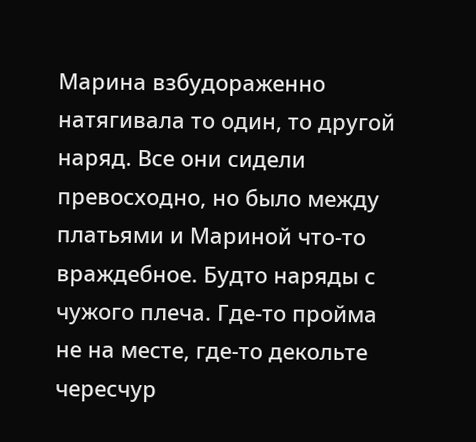Марина взбудораженно натягивала то один, то другой наряд. Все они сидели превосходно, но было между платьями и Мариной что-то враждебное. Будто наряды с чужого плеча. Где-то пройма не на месте, где-то декольте чересчур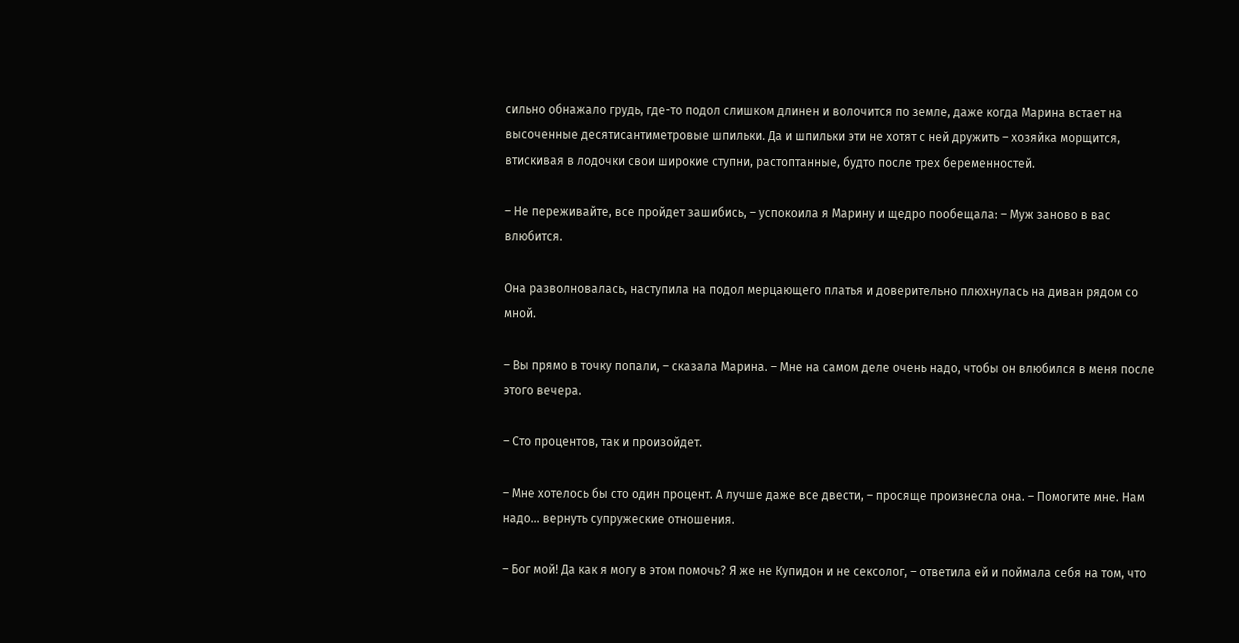сильно обнажало грудь, где-то подол слишком длинен и волочится по земле, даже когда Марина встает на высоченные десятисантиметровые шпильки. Да и шпильки эти не хотят с ней дружить – хозяйка морщится, втискивая в лодочки свои широкие ступни, растоптанные, будто после трех беременностей.

– Не переживайте, все пройдет зашибись, – успокоила я Марину и щедро пообещала: – Муж заново в вас влюбится.

Она разволновалась, наступила на подол мерцающего платья и доверительно плюхнулась на диван рядом со мной.

– Вы прямо в точку попали, – сказала Марина. – Мне на самом деле очень надо, чтобы он влюбился в меня после этого вечера.

– Сто процентов, так и произойдет.

– Мне хотелось бы сто один процент. А лучше даже все двести, – просяще произнесла она. – Помогите мне. Нам надо… вернуть супружеские отношения.

– Бог мой! Да как я могу в этом помочь? Я же не Купидон и не сексолог, – ответила ей и поймала себя на том, что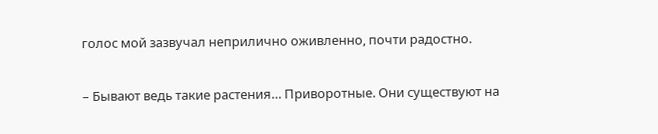голос мой зазвучал неприлично оживленно, почти радостно.

– Бывают ведь такие растения… Приворотные. Они существуют на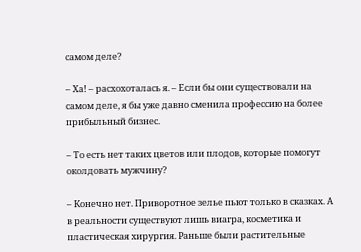самом деле?

– Ха! – расхохоталась я. – Если бы они существовали на самом деле, я бы уже давно сменила профессию на более прибыльный бизнес.

– То есть нет таких цветов или плодов, которые помогут околдовать мужчину?

– Конечно нет. Приворотное зелье пьют только в сказках. А в реальности существуют лишь виагра, косметика и пластическая хирургия. Раньше были растительные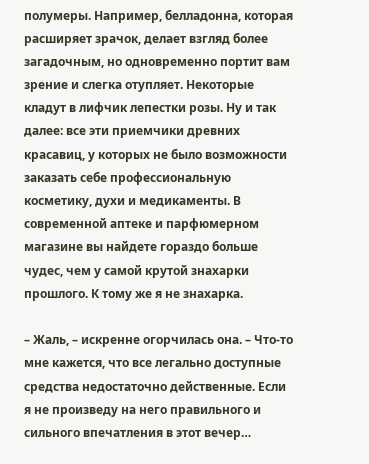полумеры. Например, белладонна, которая расширяет зрачок, делает взгляд более загадочным, но одновременно портит вам зрение и слегка отупляет. Некоторые кладут в лифчик лепестки розы. Ну и так далее: все эти приемчики древних красавиц, у которых не было возможности заказать себе профессиональную косметику, духи и медикаменты. В современной аптеке и парфюмерном магазине вы найдете гораздо больше чудес, чем у самой крутой знахарки прошлого. К тому же я не знахарка.

– Жаль, – искренне огорчилась она. – Что-то мне кажется, что все легально доступные средства недостаточно действенные. Если я не произведу на него правильного и сильного впечатления в этот вечер…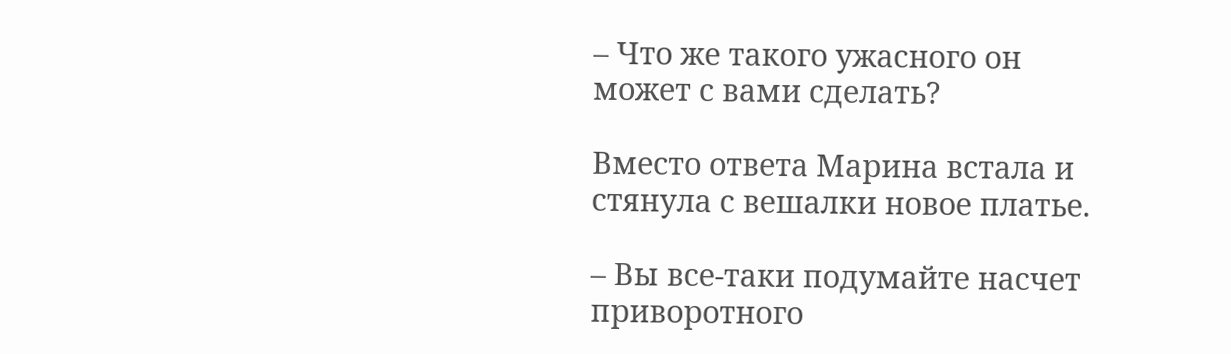– Что же такого ужасного он может с вами сделать?

Вместо ответа Марина встала и стянула с вешалки новое платье.

– Вы все-таки подумайте насчет приворотного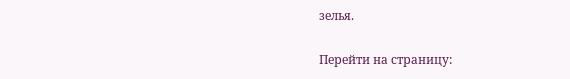зелья.

Перейти на страницу: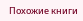Похожие книги